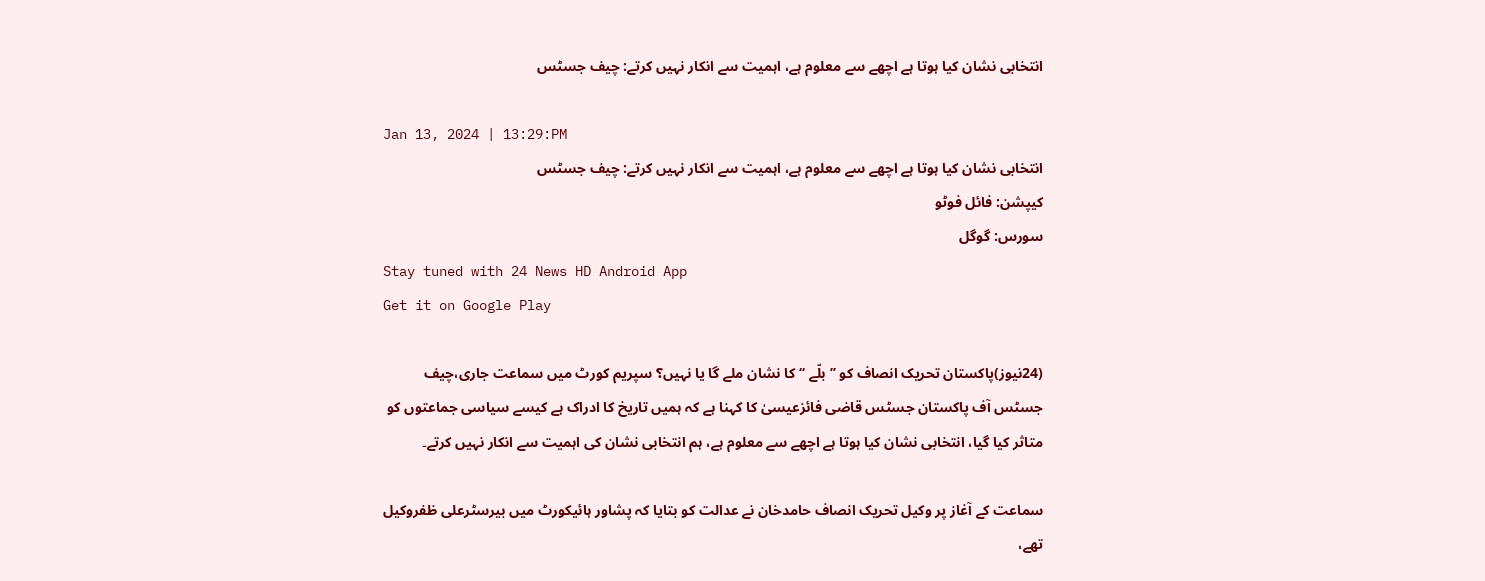انتخابی نشان کیا ہوتا ہے اچھے سے معلوم ہے، اہمیت سے انکار نہیں کرتے: چیف جسٹس

Jan 13, 2024 | 13:29:PM
انتخابی نشان کیا ہوتا ہے اچھے سے معلوم ہے، اہمیت سے انکار نہیں کرتے: چیف جسٹس
کیپشن: فائل فوٹو
سورس: گوگل
Stay tuned with 24 News HD Android App
Get it on Google Play

(24نیوز)پاکستان تحریک انصاف کو ’’ بلّے ‘‘کا نشان ملے گا یا نہیں؟ سپریم کورٹ میں سماعت جاری،چیف جسٹس آف پاکستان جسٹس قاضی فائزعیسیٰ کا کہنا ہے کہ ہمیں تاریخ کا ادراک ہے کیسے سیاسی جماعتوں کو متاثر کیا گیا، انتخابی نشان کیا ہوتا ہے اچھے سے معلوم ہے، ہم انتخابی نشان کی اہمیت سے انکار نہیں کرتے۔

سماعت کے آغاز پر وکیل تحریک انصاف حامدخان نے عدالت کو بتایا کہ پشاور ہائیکورٹ میں بیرسٹرعلی ظفروکیل تھے،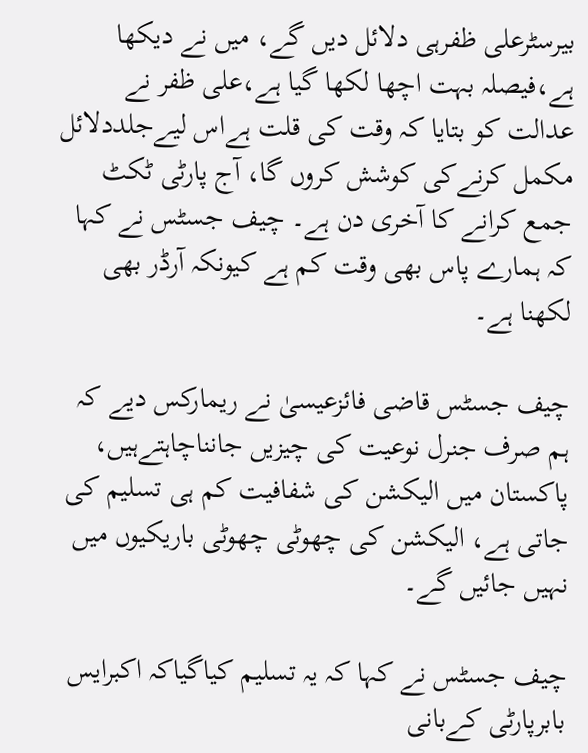بیرسٹرعلی ظفرہی دلائل دیں گے، میں نے دیکھا ہے،فیصلہ بہت اچھا لکھا گیا ہے،علی ظفر نے عدالت کو بتایا کہ وقت کی قلت ہےاس لیےجلددلائل مکمل کرنےکی کوشش کروں گا، آج پارٹی ٹکٹ جمع کرانے کا آخری دن ہے۔ چیف جسٹس نے کہا کہ ہمارے پاس بھی وقت کم ہے کیونکہ آرڈر بھی لکھنا ہے۔

چیف جسٹس قاضی فائزعیسیٰ نے ریمارکس دیے کہ ہم صرف جنرل نوعیت کی چیزیں جانناچاہتےہیں، پاکستان میں الیکشن کی شفافیت کم ہی تسلیم کی جاتی ہے، الیکشن کی چھوٹی چھوٹی باریکیوں میں نہیں جائیں گے۔

چیف جسٹس نے کہا کہ یہ تسلیم کیاگیاکہ اکبرایس بابرپارٹی کےبانی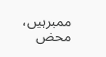ممبرہیں، محض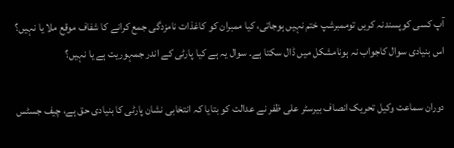آپ کسی کوپسندنہ کریں توممبرشپ ختم نہیں ہوجاتی، کیا ممبران کو کاغذات نامزدگی جمع کرانے کا شفاف موقع ملا یا نہیں؟ اس بنیادی سوال کاجواب نہ ہونامشکل میں ڈال سکتا ہے۔ سوال یہ ہے کیا پارٹی کے اندر جمہوریت ہے یا نہیں؟

دوران سماعت وکیل تحریک انصاف بیرسٹر علی ظفر نے عدالت کو بتایا کہ انتخابی نشان پارٹی کا بنیادی حق ہے، چیف جسٹس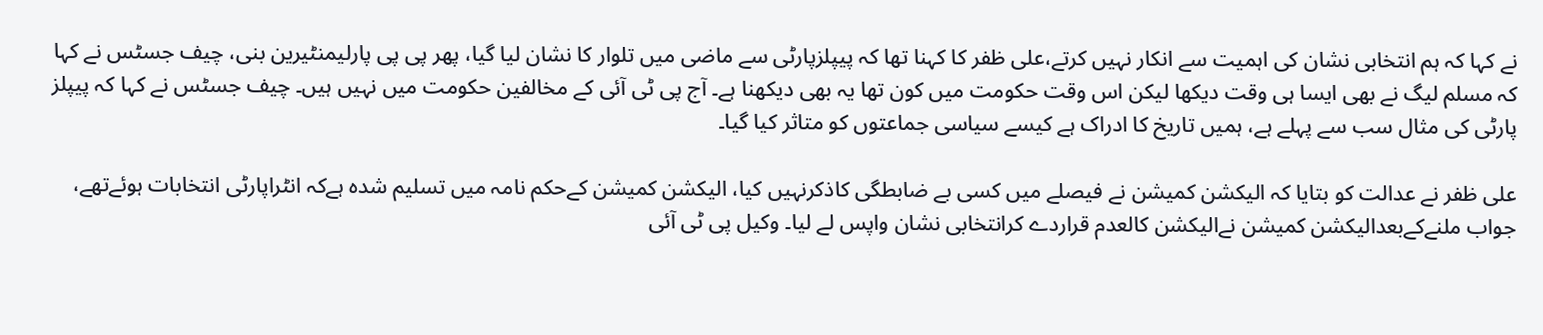نے کہا کہ ہم انتخابی نشان کی اہمیت سے انکار نہیں کرتے،علی ظفر کا کہنا تھا کہ پیپلزپارٹی سے ماضی میں تلوار کا نشان لیا گیا، پھر پی پی پارلیمنٹیرین بنی، چیف جسٹس نے کہا کہ مسلم لیگ نے بھی ایسا ہی وقت دیکھا لیکن اس وقت حکومت میں کون تھا یہ بھی دیکھنا ہے۔ آج پی ٹی آئی کے مخالفین حکومت میں نہیں ہیں۔ چیف جسٹس نے کہا کہ پیپلز پارٹی کی مثال سب سے پہلے ہے، ہمیں تاریخ کا ادراک ہے کیسے سیاسی جماعتوں کو متاثر کیا گیا۔

علی ظفر نے عدالت کو بتایا کہ الیکشن کمیشن نے فیصلے میں کسی بے ضابطگی کاذکرنہیں کیا، الیکشن کمیشن کےحکم نامہ میں تسلیم شدہ ہےکہ انٹراپارٹی انتخابات ہوئےتھے، جواب ملنےکےبعدالیکشن کمیشن نےالیکشن کالعدم قراردے کرانتخابی نشان واپس لے لیا۔ وکیل پی ٹی آئی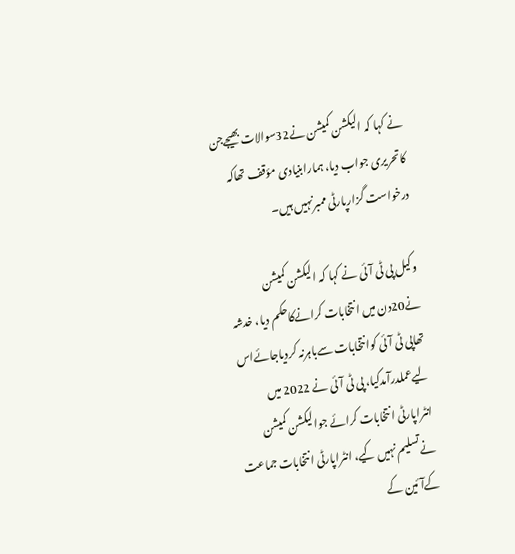نے کہا کہ الیکشن کمیشن نے32سوالات بھیجےجن کاتحریری جواب دیا، ہمارابنیادی مؤقف تھاکہ درخواست گزارپارٹی ممبرنہیں ہیں۔

وکیل پی ٹی آئی نے کہا کہ الیکشن کمیشن نے20دن میں انتخابات کرانےکاحکم دیا، خدشہ تھاپی ٹی آئی کوانتخابات سےباہرنہ کردیاجائےاس لیےعملدرآمدکیا، پی ٹی آئی نے 2022 میں انٹراپارٹی انتخابات کرائے جوالیکشن کمیشن نےتسلیم نہیں کیے، انٹراپارٹی انتخابات جماعت کےآئین کے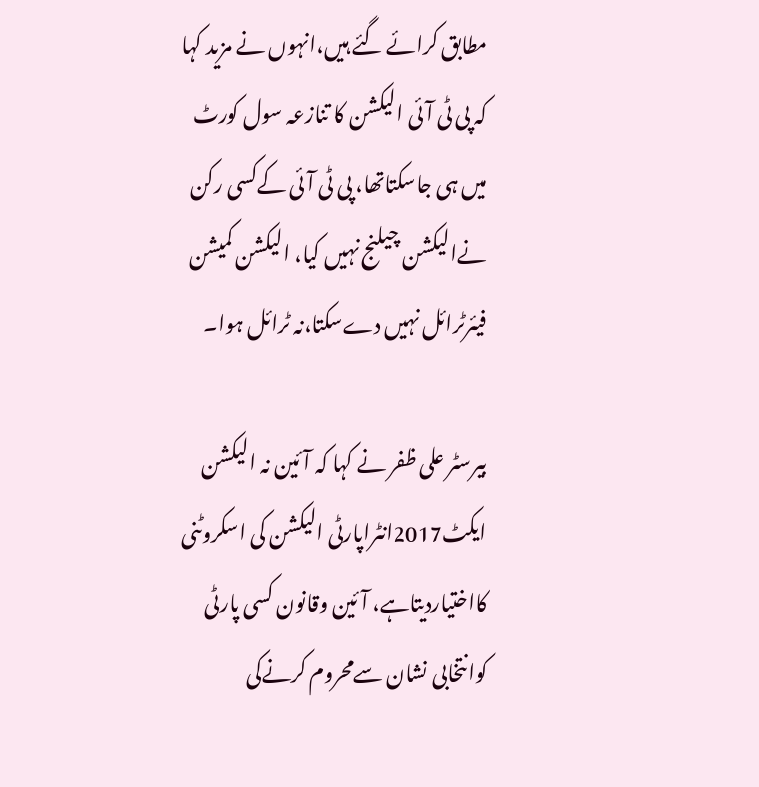مطابق کرائے گئے ہیں،انہوں نے مزید کہا کہ پی ٹی آئی الیکشن کا تنازعہ سول کورٹ میں ہی جاسکتاتھا، پی ٹی آئی کےکسی رکن نےالیکشن چیلنج نہیں کیا، الیکشن کمیشن فیئرٹرائل نہیں دےسکتا،نہ ٹرائل ہوا۔

بیرسٹر علی ظفر نے کہا کہ آئین نہ الیکشن ایکٹ2017انٹراپارٹی الیکشن کی اسکروٹنی کااختیاردیتاہے، آئین وقانون کسی پارٹی کوانتخابی نشان سےمحروم کرنےکی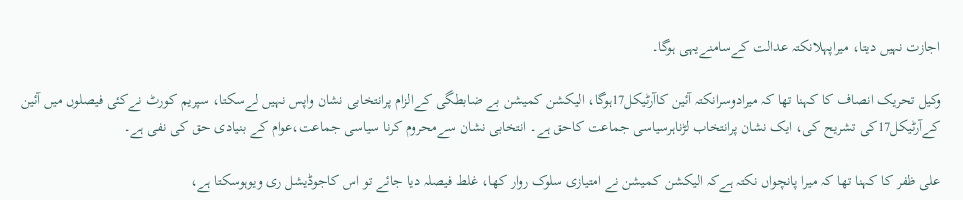اجازت نہیں دیتا، میراپہلانکتہ عدالت کےسامنےیہی ہوگا۔

وکیل تحریک انصاف کا کہنا تھا کہ میرادوسرانکتہ آئین کاآرٹیکل17ہوگا، الیکشن کمیشن بے ضابطگی کےالزام پرانتخابی نشان واپس نہیں لےسکتا، سپریم کورٹ نےکئی فیصلوں میں آئین کےآرٹیکل17کی تشریح کی، ایک نشان پرانتخاب لڑناہرسیاسی جماعت کاحق ہے۔ انتخابی نشان سےمحروم کرنا سیاسی جماعت،عوام کے بنیادی حق کی نفی ہے۔

علی ظفر کا کہنا تھا کہ میرا پانچواں نکتہ ہےکہ الیکشن کمیشن نے امتیازی سلوک روار کھا، غلط فیصلہ دیا جائے تو اس کاجوڈیشل ری ویوہوسکتا ہے،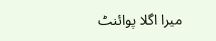میرا اگلا پوائنٹ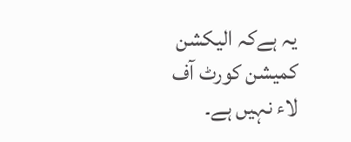یہ ہےکہ الیکشن کمیشن کورٹ آف لاء نہیں ہے۔